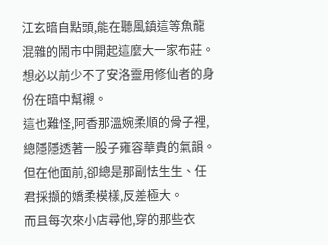江玄暗自點頭,能在聽風鎮這等魚龍混雜的鬧市中開起這麼大一家布莊。
想必以前少不了安洛靈用修仙者的身份在暗中幫襯。
這也難怪,阿香那溫婉柔順的骨子裡,總隱隱透著一股子雍容華貴的氣韻。
但在他面前,卻總是那副怯生生、任君採擷的嬌柔模樣,反差極大。
而且每次來小店尋他,穿的那些衣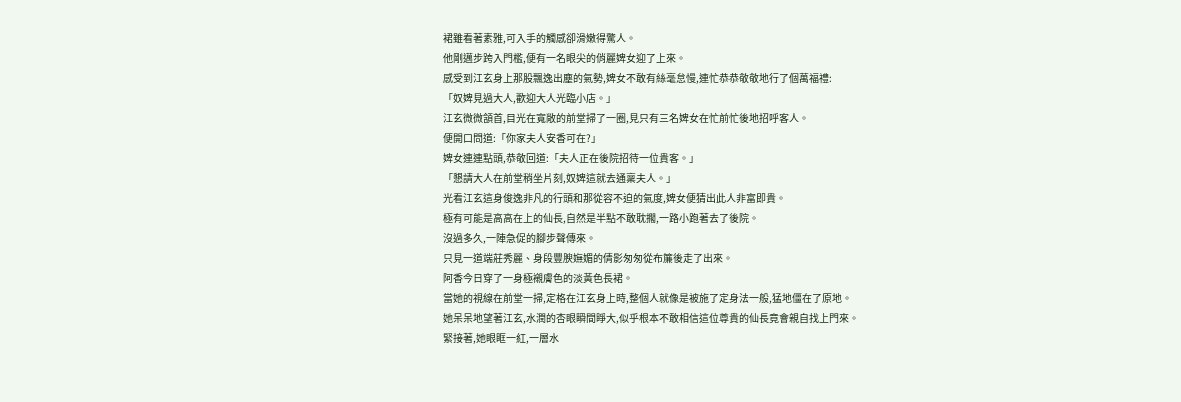裙雖看著素雅,可入手的觸感卻滑嫩得驚人。
他剛邁步跨入門檻,便有一名眼尖的俏麗婢女迎了上來。
感受到江玄身上那股飄逸出塵的氣勢,婢女不敢有絲毫怠慢,連忙恭恭敬敬地行了個萬福禮:
「奴婢見過大人,歡迎大人光臨小店。」
江玄微微頷首,目光在寬敞的前堂掃了一圈,見只有三名婢女在忙前忙後地招呼客人。
便開口問道:「你家夫人安香可在?」
婢女連連點頭,恭敬回道:「夫人正在後院招待一位貴客。」
「懇請大人在前堂稍坐片刻,奴婢這就去通稟夫人。」
光看江玄這身俊逸非凡的行頭和那從容不迫的氣度,婢女便猜出此人非富即貴。
極有可能是高高在上的仙長,自然是半點不敢耽擱,一路小跑著去了後院。
沒過多久,一陣急促的腳步聲傳來。
只見一道端莊秀麗、身段豐腴嫵媚的倩影匆匆從布簾後走了出來。
阿香今日穿了一身極襯膚色的淡黃色長裙。
當她的視線在前堂一掃,定格在江玄身上時,整個人就像是被施了定身法一般,猛地僵在了原地。
她呆呆地望著江玄,水潤的杏眼瞬間睜大,似乎根本不敢相信這位尊貴的仙長竟會親自找上門來。
緊接著,她眼眶一紅,一層水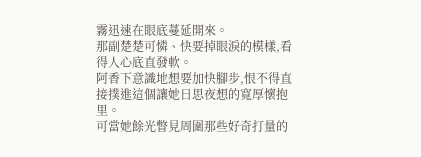霧迅速在眼底蔓延開來。
那副楚楚可憐、快要掉眼淚的模樣,看得人心底直發軟。
阿香下意識地想要加快腳步,恨不得直接撲進這個讓她日思夜想的寬厚懷抱里。
可當她餘光瞥見周圍那些好奇打量的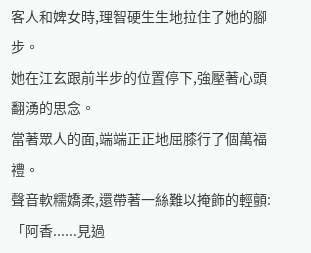客人和婢女時,理智硬生生地拉住了她的腳步。
她在江玄跟前半步的位置停下,強壓著心頭翻湧的思念。
當著眾人的面,端端正正地屈膝行了個萬福禮。
聲音軟糯嬌柔,還帶著一絲難以掩飾的輕顫:「阿香......見過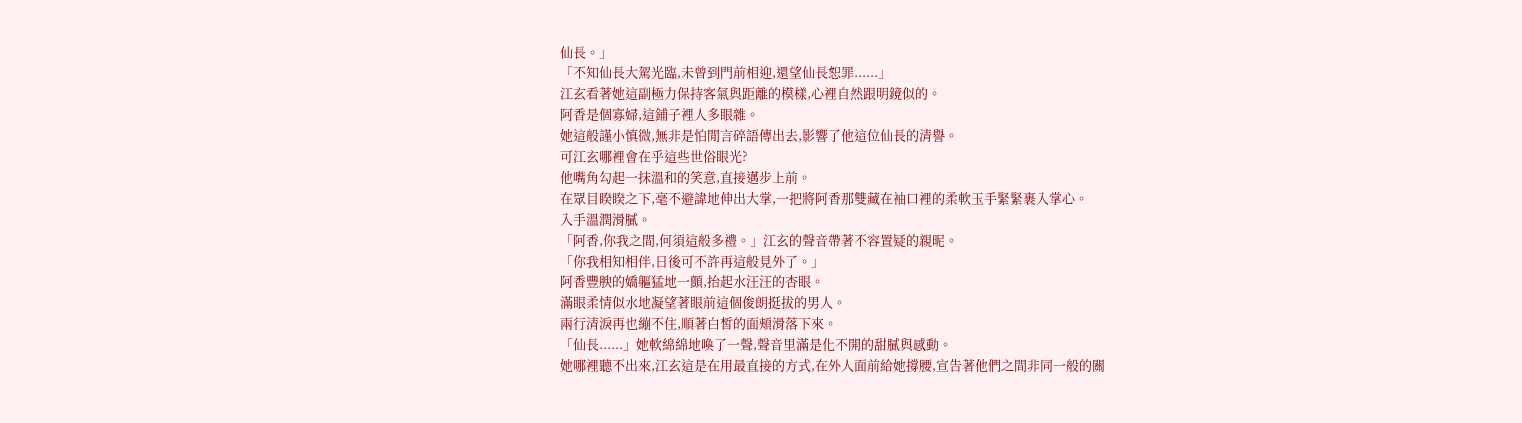仙長。」
「不知仙長大駕光臨,未曾到門前相迎,還望仙長恕罪......」
江玄看著她這副極力保持客氣與距離的模樣,心裡自然跟明鏡似的。
阿香是個寡婦,這鋪子裡人多眼雜。
她這般謹小慎微,無非是怕閒言碎語傳出去,影響了他這位仙長的清譽。
可江玄哪裡會在乎這些世俗眼光?
他嘴角勾起一抹溫和的笑意,直接邁步上前。
在眾目睽睽之下,毫不避諱地伸出大掌,一把將阿香那雙藏在袖口裡的柔軟玉手緊緊裹入掌心。
入手溫潤滑膩。
「阿香,你我之間,何須這般多禮。」江玄的聲音帶著不容置疑的親昵。
「你我相知相伴,日後可不許再這般見外了。」
阿香豐腴的嬌軀猛地一顫,抬起水汪汪的杏眼。
滿眼柔情似水地凝望著眼前這個俊朗挺拔的男人。
兩行清淚再也繃不住,順著白皙的面頰滑落下來。
「仙長......」她軟綿綿地喚了一聲,聲音里滿是化不開的甜膩與感動。
她哪裡聽不出來,江玄這是在用最直接的方式,在外人面前給她撐腰,宣告著他們之間非同一般的關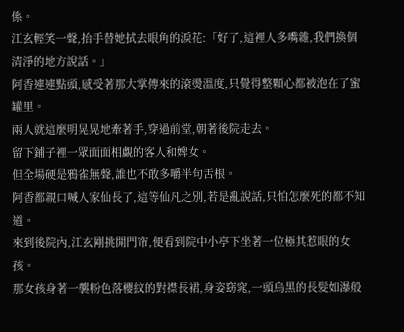係。
江玄輕笑一聲,抬手替她拭去眼角的淚花:「好了,這裡人多嘴雜,我們換個清淨的地方說話。」
阿香連連點頭,感受著那大掌傳來的滾燙溫度,只覺得整顆心都被泡在了蜜罐里。
兩人就這麼明晃晃地牽著手,穿過前堂,朝著後院走去。
留下鋪子裡一眾面面相覷的客人和婢女。
但全場硬是鴉雀無聲,誰也不敢多嚼半句舌根。
阿香都親口喊人家仙長了,這等仙凡之別,若是亂說話,只怕怎麼死的都不知道。
來到後院內,江玄剛挑開門帘,便看到院中小亭下坐著一位極其惹眼的女孩。
那女孩身著一襲粉色落櫻紋的對襟長裙,身姿窈窕,一頭烏黑的長髮如瀑般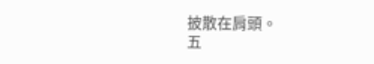披散在肩頭。
五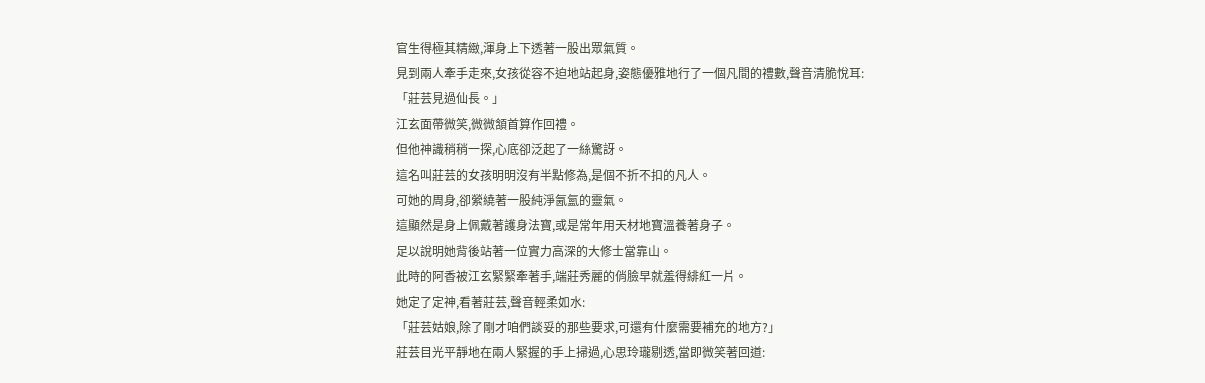官生得極其精緻,渾身上下透著一股出眾氣質。
見到兩人牽手走來,女孩從容不迫地站起身,姿態優雅地行了一個凡間的禮數,聲音清脆悅耳:
「莊芸見過仙長。」
江玄面帶微笑,微微頷首算作回禮。
但他神識稍稍一探,心底卻泛起了一絲驚訝。
這名叫莊芸的女孩明明沒有半點修為,是個不折不扣的凡人。
可她的周身,卻縈繞著一股純淨氤氳的靈氣。
這顯然是身上佩戴著護身法寶,或是常年用天材地寶溫養著身子。
足以說明她背後站著一位實力高深的大修士當靠山。
此時的阿香被江玄緊緊牽著手,端莊秀麗的俏臉早就羞得緋紅一片。
她定了定神,看著莊芸,聲音輕柔如水:
「莊芸姑娘,除了剛才咱們談妥的那些要求,可還有什麼需要補充的地方?」
莊芸目光平靜地在兩人緊握的手上掃過,心思玲瓏剔透,當即微笑著回道: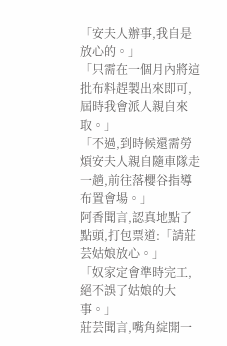「安夫人辦事,我自是放心的。」
「只需在一個月內將這批布料趕製出來即可,屆時我會派人親自來取。」
「不過,到時候還需勞煩安夫人親自隨車隊走一趟,前往落櫻谷指導布置會場。」
阿香聞言,認真地點了點頭,打包票道:「請莊芸姑娘放心。」
「奴家定會準時完工,絕不誤了姑娘的大事。」
莊芸聞言,嘴角綻開一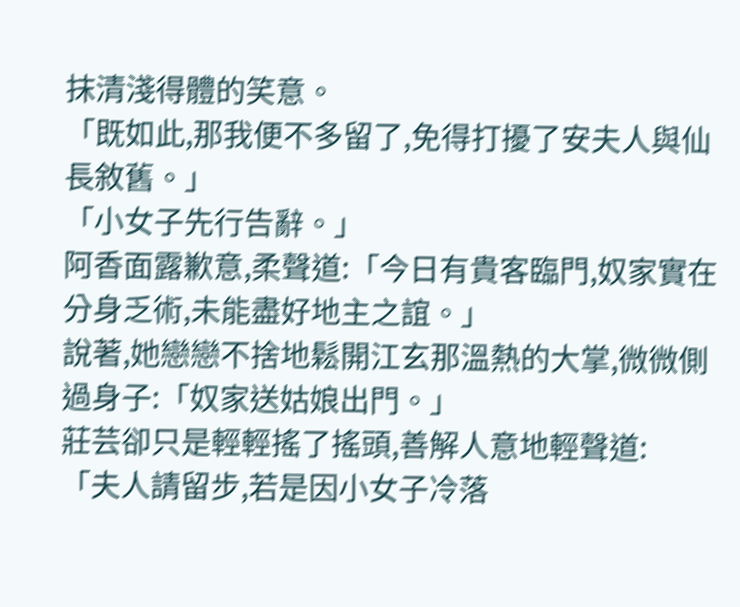抹清淺得體的笑意。
「既如此,那我便不多留了,免得打擾了安夫人與仙長敘舊。」
「小女子先行告辭。」
阿香面露歉意,柔聲道:「今日有貴客臨門,奴家實在分身乏術,未能盡好地主之誼。」
說著,她戀戀不捨地鬆開江玄那溫熱的大掌,微微側過身子:「奴家送姑娘出門。」
莊芸卻只是輕輕搖了搖頭,善解人意地輕聲道:
「夫人請留步,若是因小女子冷落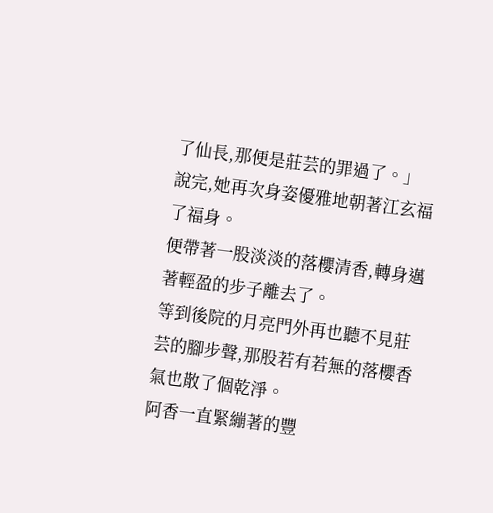了仙長,那便是莊芸的罪過了。」
說完,她再次身姿優雅地朝著江玄福了福身。
便帶著一股淡淡的落櫻清香,轉身邁著輕盈的步子離去了。
等到後院的月亮門外再也聽不見莊芸的腳步聲,那股若有若無的落櫻香氣也散了個乾淨。
阿香一直緊繃著的豐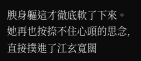腴身軀這才徹底軟了下來。
她再也按捺不住心頭的思念,直接撲進了江玄寬闊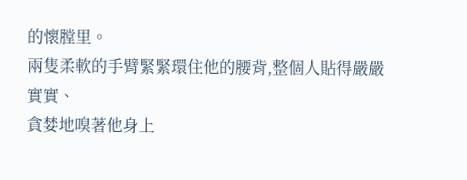的懷膛里。
兩隻柔軟的手臂緊緊環住他的腰背,整個人貼得嚴嚴實實、
貪婪地嗅著他身上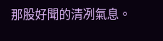那股好聞的清冽氣息。